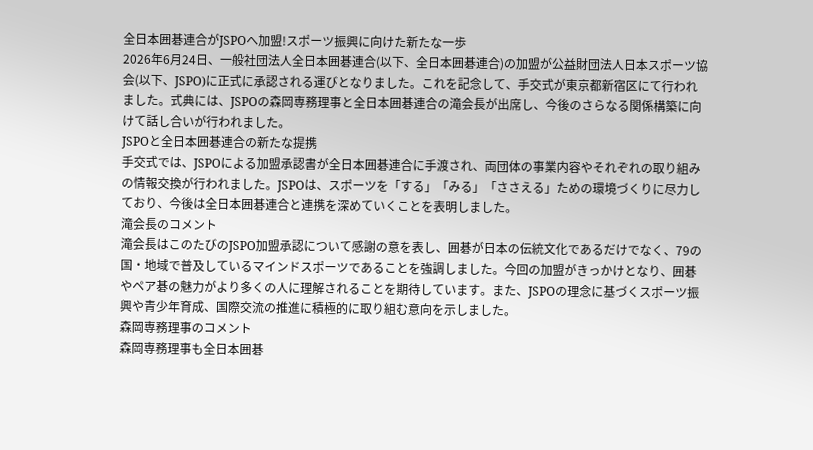全日本囲碁連合がJSPOへ加盟!スポーツ振興に向けた新たな一歩
2026年6月24日、一般社団法人全日本囲碁連合(以下、全日本囲碁連合)の加盟が公益財団法人日本スポーツ協会(以下、JSPO)に正式に承認される運びとなりました。これを記念して、手交式が東京都新宿区にて行われました。式典には、JSPOの森岡専務理事と全日本囲碁連合の滝会長が出席し、今後のさらなる関係構築に向けて話し合いが行われました。
JSPOと全日本囲碁連合の新たな提携
手交式では、JSPOによる加盟承認書が全日本囲碁連合に手渡され、両団体の事業内容やそれぞれの取り組みの情報交換が行われました。JSPOは、スポーツを「する」「みる」「ささえる」ための環境づくりに尽力しており、今後は全日本囲碁連合と連携を深めていくことを表明しました。
滝会長のコメント
滝会長はこのたびのJSPO加盟承認について感謝の意を表し、囲碁が日本の伝統文化であるだけでなく、79の国・地域で普及しているマインドスポーツであることを強調しました。今回の加盟がきっかけとなり、囲碁やペア碁の魅力がより多くの人に理解されることを期待しています。また、JSPOの理念に基づくスポーツ振興や青少年育成、国際交流の推進に積極的に取り組む意向を示しました。
森岡専務理事のコメント
森岡専務理事も全日本囲碁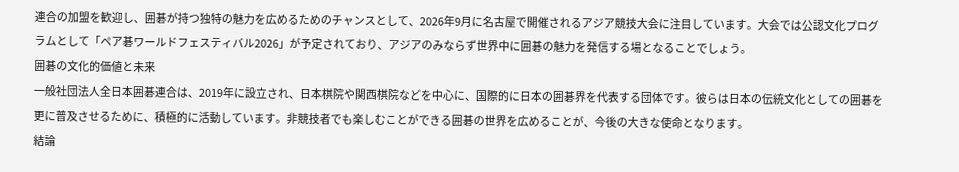連合の加盟を歓迎し、囲碁が持つ独特の魅力を広めるためのチャンスとして、2026年9月に名古屋で開催されるアジア競技大会に注目しています。大会では公認文化プログラムとして「ペア碁ワールドフェスティバル2026」が予定されており、アジアのみならず世界中に囲碁の魅力を発信する場となることでしょう。
囲碁の文化的価値と未来
一般社団法人全日本囲碁連合は、2019年に設立され、日本棋院や関西棋院などを中心に、国際的に日本の囲碁界を代表する団体です。彼らは日本の伝統文化としての囲碁を更に普及させるために、積極的に活動しています。非競技者でも楽しむことができる囲碁の世界を広めることが、今後の大きな使命となります。
結論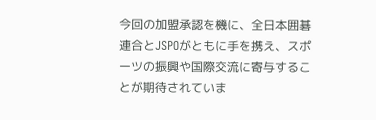今回の加盟承認を機に、全日本囲碁連合とJSPOがともに手を携え、スポーツの振興や国際交流に寄与することが期待されていま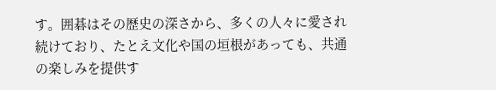す。囲碁はその歴史の深さから、多くの人々に愛され続けており、たとえ文化や国の垣根があっても、共通の楽しみを提供す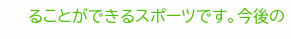ることができるスポーツです。今後の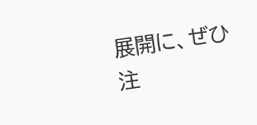展開に、ぜひ注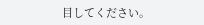目してください。